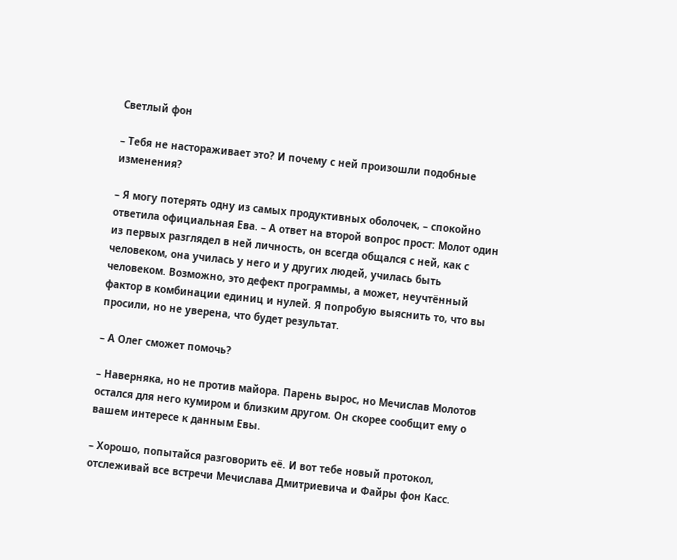Светлый фон

– Тебя не настораживает это? И почему с ней произошли подобные изменения?

– Я могу потерять одну из самых продуктивных оболочек, – спокойно ответила официальная Ева. – А ответ на второй вопрос прост: Молот один из первых разглядел в ней личность, он всегда общался с ней, как с человеком, она училась у него и у других людей, училась быть человеком. Возможно, это дефект программы, а может, неучтённый фактор в комбинации единиц и нулей. Я попробую выяснить то, что вы просили, но не уверена, что будет результат.

– А Олег сможет помочь?

– Наверняка, но не против майора. Парень вырос, но Мечислав Молотов остался для него кумиром и близким другом. Он скорее сообщит ему о вашем интересе к данным Евы.

– Хорошо, попытайся разговорить её. И вот тебе новый протокол, отслеживай все встречи Мечислава Дмитриевича и Файры фон Касс.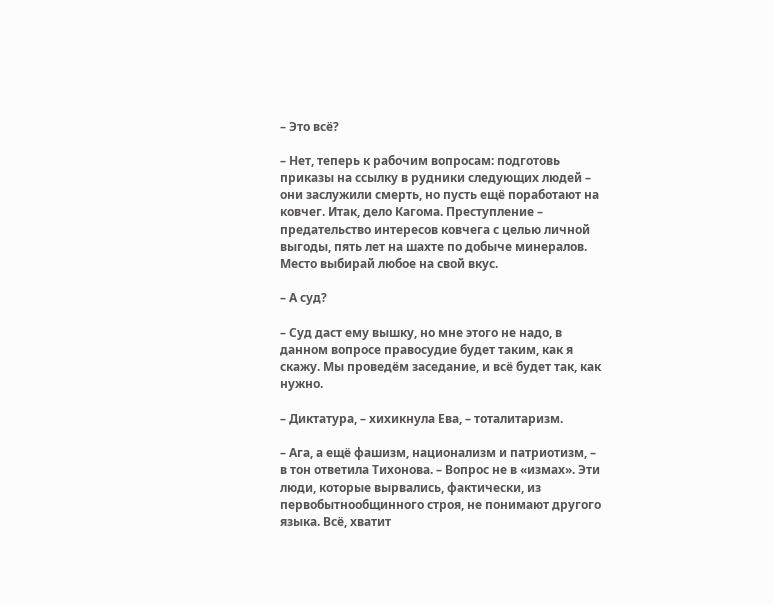– Это всё?

– Нет, теперь к рабочим вопросам: подготовь приказы на ссылку в рудники следующих людей – они заслужили смерть, но пусть ещё поработают на ковчег. Итак, дело Кагома. Преступление – предательство интересов ковчега с целью личной выгоды, пять лет на шахте по добыче минералов. Место выбирай любое на свой вкус.

– А суд?

– Суд даст ему вышку, но мне этого не надо, в данном вопросе правосудие будет таким, как я скажу. Мы проведём заседание, и всё будет так, как нужно.

– Диктатура, – хихикнула Ева, – тоталитаризм.

– Ага, а ещё фашизм, национализм и патриотизм, – в тон ответила Тихонова. – Вопрос не в «измах». Эти люди, которые вырвались, фактически, из первобытнообщинного строя, не понимают другого языка. Всё, хватит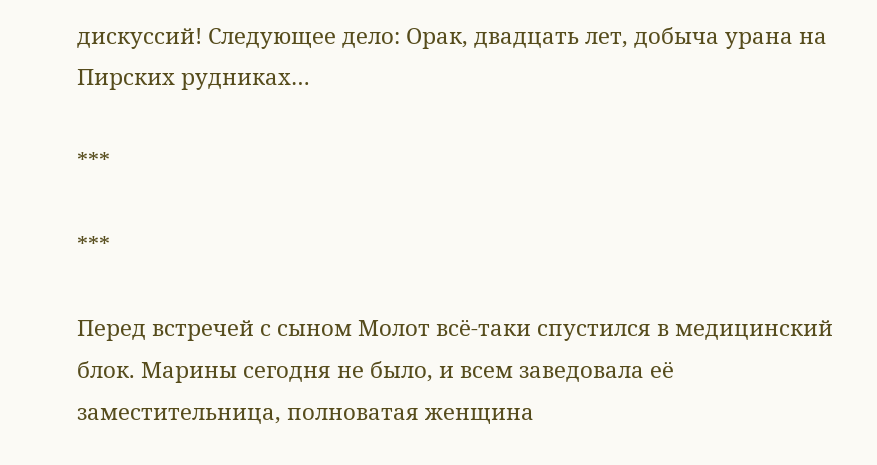дискуссий! Следующее дело: Орак, двадцать лет, добыча урана на Пирских рудниках…

***

***

Перед встречей с сыном Молот всё-таки спустился в медицинский блок. Марины сегодня не было, и всем заведовала её заместительница, полноватая женщина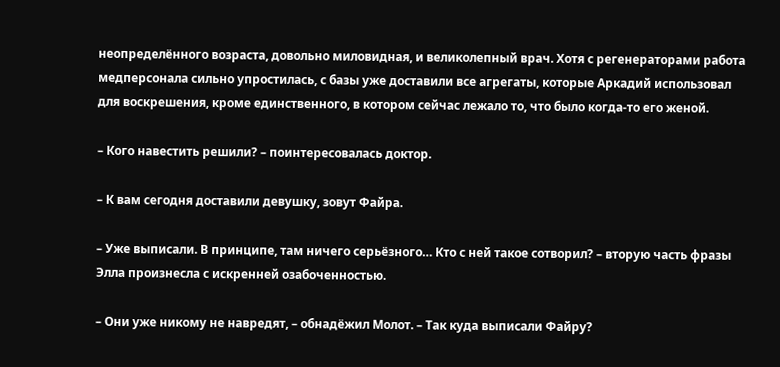неопределённого возраста, довольно миловидная, и великолепный врач. Хотя с регенераторами работа медперсонала сильно упростилась, с базы уже доставили все агрегаты, которые Аркадий использовал для воскрешения, кроме единственного, в котором сейчас лежало то, что было когда-то его женой.

– Кого навестить решили? – поинтересовалась доктор.

– К вам сегодня доставили девушку, зовут Файра.

– Уже выписали. В принципе, там ничего серьёзного… Кто с ней такое сотворил? – вторую часть фразы Элла произнесла с искренней озабоченностью.

– Они уже никому не навредят, – обнадёжил Молот. – Так куда выписали Файру?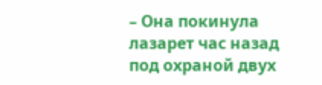– Она покинула лазарет час назад под охраной двух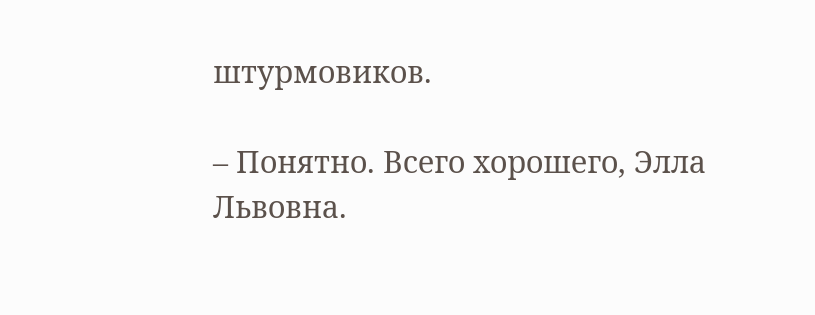штурмовиков.

– Понятно. Всего хорошего, Элла Львовна.